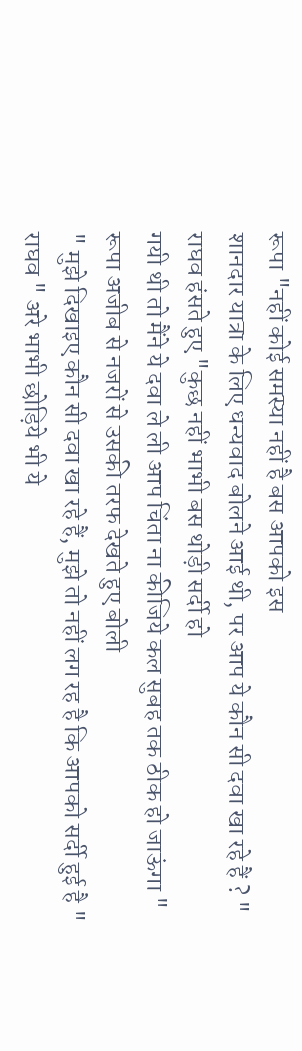रूपा "नहीं कोई समस्या नहीं है बस आपको इस
शानदार यात्रा के लिए धन्यवाद बोलने आई थी, पर आप ये कौन सी दवा खा रहे हैं ? "
राघव हंसते हुए "कुछ नहीं भाभी बस थोड़ी सर्दी हो
गयी थी तो मैंने ये दवा ले ली आप चिंता ना कीजिये कल सुबह तक ठीक हो जाऊंगा "
रूपा अजीब से नजरों से उसकी तरफ देखते हुए बोली
" मुझे दिखाइए कौन सी दवा खा रहे हैं, मुझे तो नहीं लग रह है कि आपको सर्दी हुई है "
राघव " अरे भाभी छोड़िये भी ये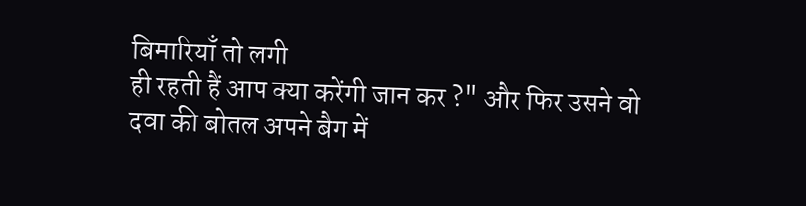बिमारियाँ तो लगी
ही रहती हैं आप क्या करेंगी जान कर ?" और फिर उसने वो
दवा की बोतल अपने बैग में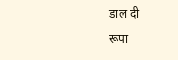डाल दी
रूपा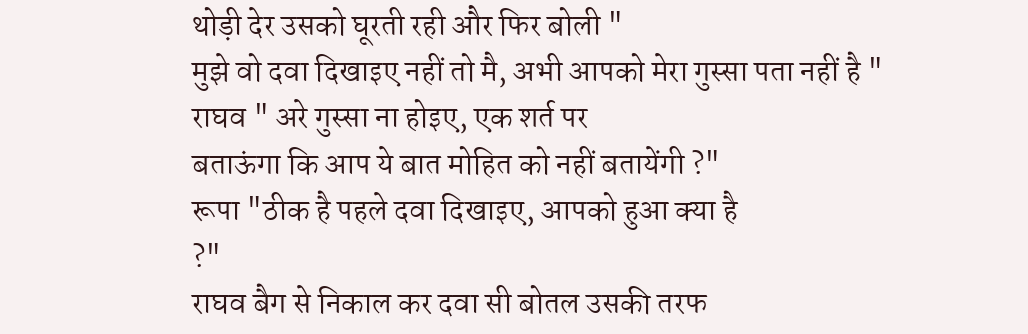थोड़ी देर उसको घूरती रही और फिर बोली "
मुझे वो दवा दिखाइए नहीं तो मै, अभी आपको मेरा गुस्सा पता नहीं है "
राघव " अरे गुस्सा ना होइए, एक शर्त पर
बताऊंगा कि आप ये बात मोहित को नहीं बतायेंगी ?"
रूपा "ठीक है पहले दवा दिखाइए, आपको हुआ क्या है
?"
राघव बैग से निकाल कर दवा सी बोतल उसकी तरफ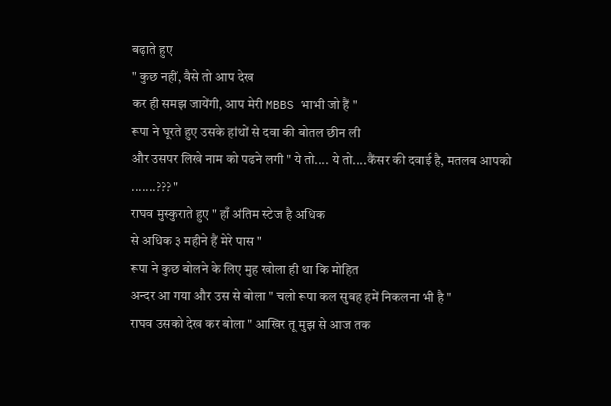बढ़ाते हुए
" कुछ नहीं, वैसे तो आप देख
कर ही समझ जायेंगी, आप मेरी MBBS भाभी जो हैं "
रूपा ने घूरते हुए उसके हांथों से दवा की बोतल छीन ली
और उसपर लिखे नाम को पढने लगी " ये तो.... ये तो....कैंसर की दवाई है, मतलब आपको
.......??? "
राघव मुस्कुराते हुए " हाँ अंतिम स्टेज है अधिक
से अधिक ३ महीने हैं मेरे पास "
रूपा ने कुछ बोलने के लिए मुह खोला ही था कि मोहित
अन्दर आ गया और उस से बोला " चलो रूपा कल सुबह हमें निकलना भी है "
राघव उसको देख कर बोला " आखिर तू मुझ से आज तक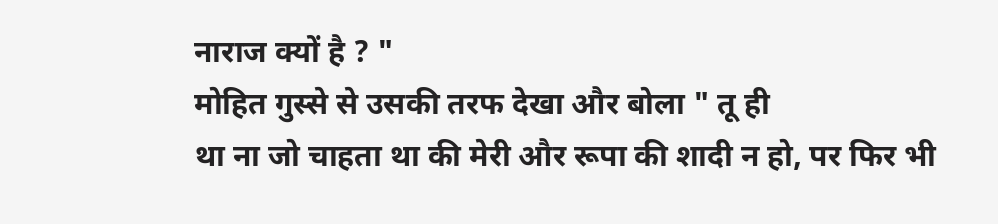नाराज क्यों है ? "
मोहित गुस्से से उसकी तरफ देखा और बोला " तू ही
था ना जो चाहता था की मेरी और रूपा की शादी न हो, पर फिर भी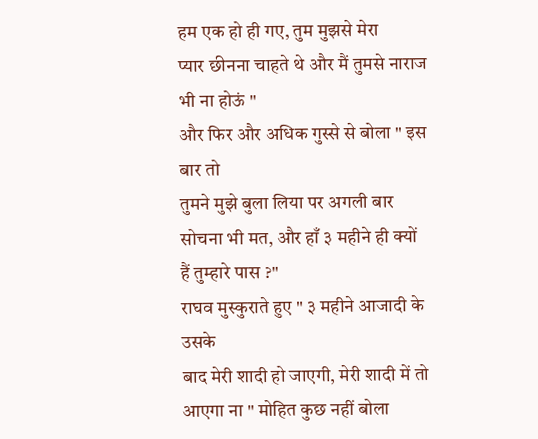हम एक हो ही गए, तुम मुझसे मेरा
प्यार छीनना चाहते थे और मैं तुमसे नाराज भी ना होऊं "
और फिर और अधिक गुस्से से बोला " इस बार तो
तुमने मुझे बुला लिया पर अगली बार सोचना भी मत, और हाँ ३ महीने ही क्यों हैं तुम्हारे पास ?"
राघव मुस्कुराते हुए " ३ महीने आजादी के उसके
बाद मेरी शादी हो जाएगी, मेरी शादी में तो आएगा ना " मोहित कुछ नहीं बोला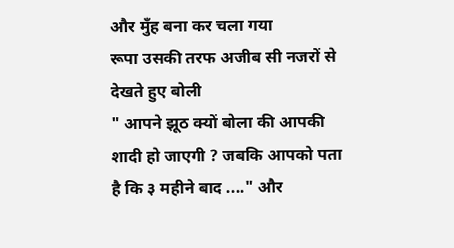और मुँह बना कर चला गया
रूपा उसकी तरफ अजीब सी नजरों से देखते हुए बोली
" आपने झूठ क्यों बोला की आपकी शादी हो जाएगी ? जबकि आपको पता है कि ३ महीने बाद ...." और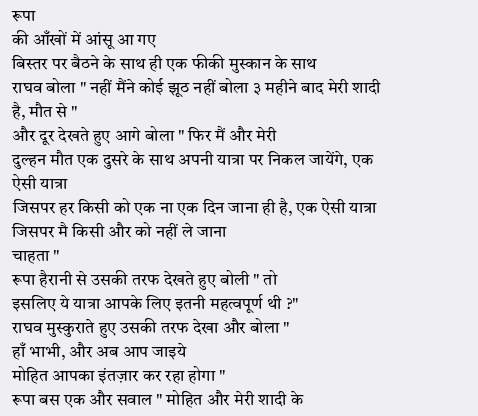रूपा
की आँखों में आंसू आ गए
बिस्तर पर बैठने के साथ ही एक फीकी मुस्कान के साथ
राघव बोला " नहीं मैंने कोई झूठ नहीं बोला ३ महीने बाद मेरी शादी है, मौत से "
और दूर देखते हुए आगे बोला " फिर मैं और मेरी
दुल्हन मौत एक दुसरे के साथ अपनी यात्रा पर निकल जायेंगे, एक ऐसी यात्रा
जिसपर हर किसी को एक ना एक दिन जाना ही है, एक ऐसी यात्रा जिसपर मै किसी और को नहीं ले जाना
चाहता "
रूपा हैरानी से उसकी तरफ देखते हुए बोली " तो
इसलिए ये यात्रा आपके लिए इतनी महत्वपूर्ण थी ?"
राघव मुस्कुराते हुए उसकी तरफ देखा और बोला "
हाँ भाभी, और अब आप जाइये
मोहित आपका इंतज़ार कर रहा होगा "
रूपा बस एक और सवाल " मोहित और मेरी शादी के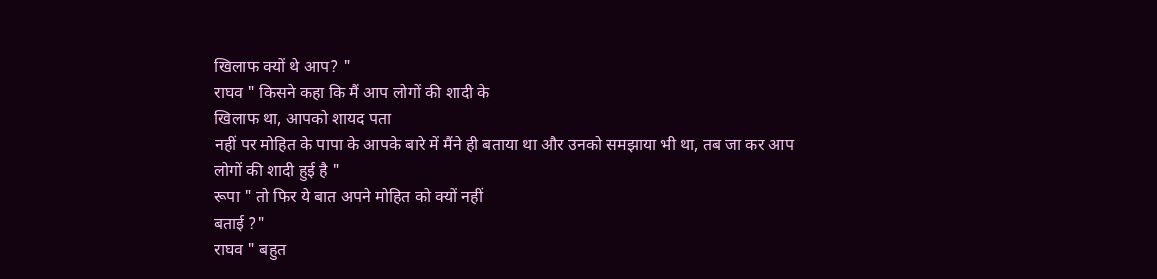खिलाफ क्यों थे आप? "
राघव " किसने कहा कि मैं आप लोगों की शादी के
खिलाफ था, आपको शायद पता
नहीं पर मोहित के पापा के आपके बारे में मैंने ही बताया था और उनको समझाया भी था, तब जा कर आप
लोगों की शादी हुई है "
रूपा " तो फिर ये बात अपने मोहित को क्यों नहीं
बताई ?"
राघव " बहुत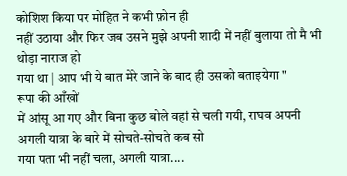कोशिश किया पर मोहित ने कभी फ़ोन ही
नहीं उठाया और फिर जब उसने मुझे अपनी शादी में नहीं बुलाया तो मै भी थोड़ा नाराज हो
गया था | आप भी ये बात मेरे जाने के बाद ही उसको बताइयेगा "
रूपा की आँखों
में आंसू आ गए और बिना कुछ बोले वहां से चली गयी, राघव अपनी अगली यात्रा के बारे में सोचते-सोचते कब सो
गया पता भी नहीं चला, अगली यात्रा....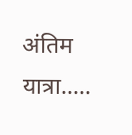अंतिम यात्रा.....